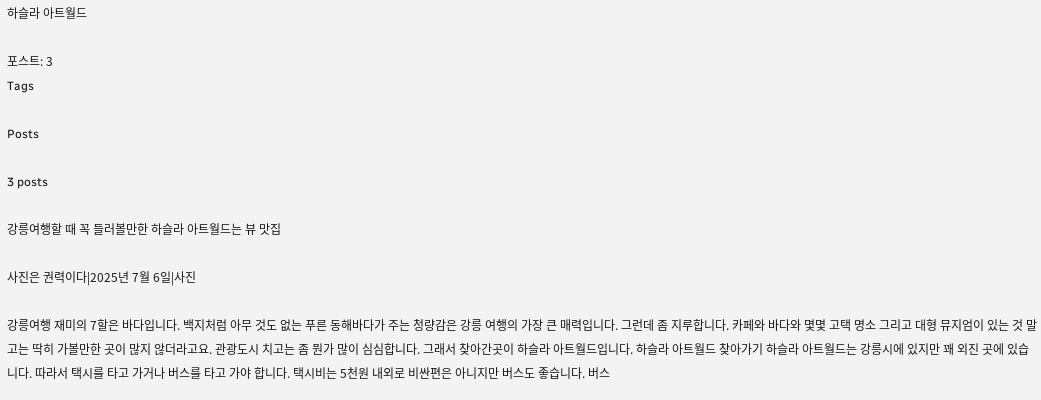하슬라 아트월드

포스트: 3
Tags

Posts

3 posts

강릉여행할 때 꼭 들러볼만한 하슬라 아트월드는 뷰 맛집

사진은 권력이다|2025년 7월 6일|사진

강릉여행 재미의 7할은 바다입니다. 백지처럼 아무 것도 없는 푸른 동해바다가 주는 청량감은 강릉 여행의 가장 큰 매력입니다. 그런데 좀 지루합니다. 카페와 바다와 몇몇 고택 명소 그리고 대형 뮤지엄이 있는 것 말고는 딱히 가볼만한 곳이 많지 않더라고요. 관광도시 치고는 좀 뭔가 많이 심심합니다. 그래서 찾아간곳이 하슬라 아트월드입니다. 하슬라 아트월드 찾아가기 하슬라 아트월드는 강릉시에 있지만 꽤 외진 곳에 있습니다. 따라서 택시를 타고 가거나 버스를 타고 가야 합니다. 택시비는 5천원 내외로 비싼편은 아니지만 버스도 좋습니다. 버스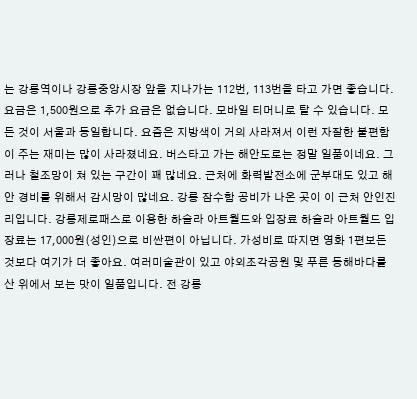는 강릉역이나 강릉중앙시장 앞을 지나가는 112번, 113번을 타고 가면 좋습니다. 요금은 1,500원으로 추가 요금은 없습니다. 모바일 티머니로 탈 수 있습니다. 모든 것이 서울과 동일합니다. 요즘은 지방색이 거의 사라져서 이런 자잘한 불편함이 주는 재미는 많이 사라졌네요. 버스타고 가는 해안도로는 정말 일품이네요. 그러나 철조망이 쳐 있는 구간이 꽤 많네요. 근처에 화력발전소에 군부대도 있고 해안 경비를 위해서 감시망이 많네요. 강릉 잠수함 공비가 나온 곳이 이 근처 안인진리입니다. 강릉제로패스로 이용한 하슬라 아트월드와 입장료 하슬라 아트월드 입장료는 17,000원(성인)으로 비싼편이 아닙니다. 가성비로 따지면 영화 1편보든 것보다 여기가 더 좋아요. 여러미술관이 있고 야외조각공원 및 푸른 동해바다를 산 위에서 보는 맛이 일품입니다. 전 강릉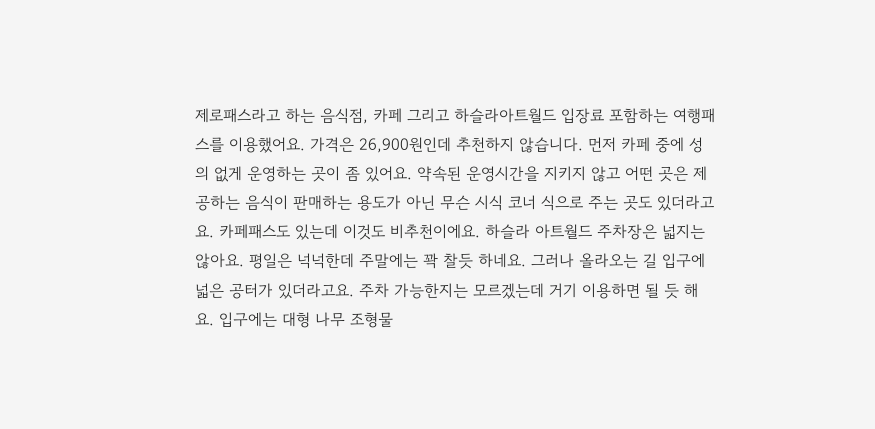제로패스라고 하는 음식점, 카페 그리고 하슬라아트월드 입장료 포함하는 여행패스를 이용했어요. 가격은 26,900원인데 추천하지 않습니다. 먼저 카페 중에 성의 없게 운영하는 곳이 좀 있어요. 약속된 운영시간을 지키지 않고 어떤 곳은 제공하는 음식이 판매하는 용도가 아닌 무슨 시식 코너 식으로 주는 곳도 있더라고요. 카페패스도 있는데 이것도 비추천이에요. 하슬라 아트월드 주차장은 넓지는 않아요. 평일은 넉넉한데 주말에는 꽉 찰듯 하네요. 그러나 올라오는 길 입구에 넓은 공터가 있더라고요. 주차 가능한지는 모르겠는데 거기 이용하면 될 듯 해요. 입구에는 대형 나무 조형물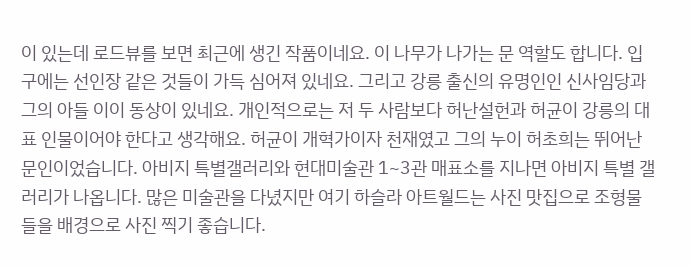이 있는데 로드뷰를 보면 최근에 생긴 작품이네요. 이 나무가 나가는 문 역할도 합니다. 입구에는 선인장 같은 것들이 가득 심어져 있네요. 그리고 강릉 출신의 유명인인 신사임당과 그의 아들 이이 동상이 있네요. 개인적으로는 저 두 사람보다 허난설헌과 허균이 강릉의 대표 인물이어야 한다고 생각해요. 허균이 개혁가이자 천재였고 그의 누이 허초희는 뛰어난 문인이었습니다. 아비지 특별갤러리와 현대미술관 1~3관 매표소를 지나면 아비지 특별 갤러리가 나옵니다. 많은 미술관을 다녔지만 여기 하슬라 아트월드는 사진 맛집으로 조형물들을 배경으로 사진 찍기 좋습니다.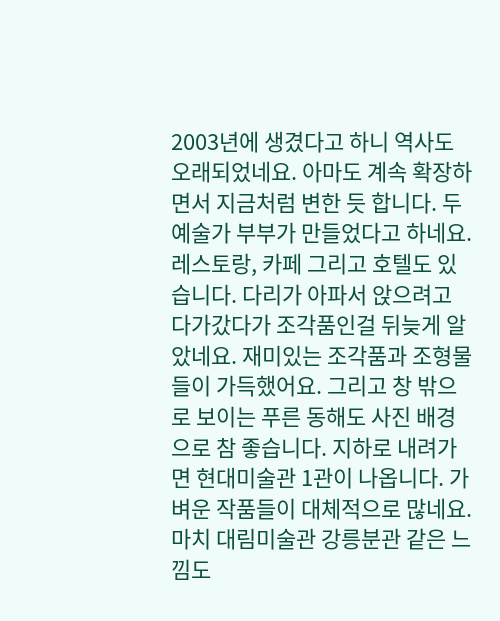2003년에 생겼다고 하니 역사도 오래되었네요. 아마도 계속 확장하면서 지금처럼 변한 듯 합니다. 두 예술가 부부가 만들었다고 하네요. 레스토랑, 카페 그리고 호텔도 있습니다. 다리가 아파서 앉으려고 다가갔다가 조각품인걸 뒤늦게 알았네요. 재미있는 조각품과 조형물들이 가득했어요. 그리고 창 밖으로 보이는 푸른 동해도 사진 배경으로 참 좋습니다. 지하로 내려가면 현대미술관 1관이 나옵니다. 가벼운 작품들이 대체적으로 많네요. 마치 대림미술관 강릉분관 같은 느낌도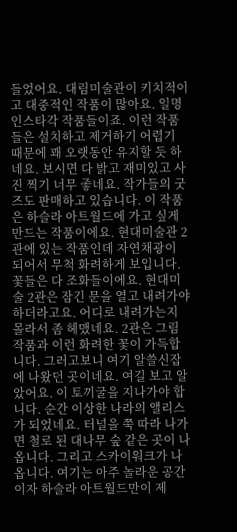들었어요. 대림미술관이 키치적이고 대중적인 작품이 많아요. 일명 인스타각 작품들이죠. 이런 작품들은 설치하고 제거하기 어렵기 때문에 꽤 오랫동안 유지할 듯 하네요. 보시면 다 밝고 재미있고 사진 찍기 너무 좋네요. 작가들의 굿즈도 판매하고 있습니다. 이 작품은 하슬라 아트월드에 가고 싶게 만드는 작품이에요. 현대미술관 2관에 있는 작품인데 자연채광이 되어서 무척 화려하게 보입니다. 꽃들은 다 조화들이에요. 현대미술 2관은 잠긴 문을 열고 내려가야 하더라고요. 어디로 내려가는지 몰라서 좀 헤맸네요. 2관은 그림 작품과 이런 화려한 꽃이 가득합니다. 그러고보니 여기 알쓸신잡에 나왔던 곳이네요. 여길 보고 알았어요. 이 토끼굴을 지나가야 합니다. 순간 이상한 나라의 앨리스가 되었네요. 터널을 쭉 따라 나가면 철로 된 대나무 숲 같은 곳이 나옵니다. 그리고 스카이워크가 나옵니다. 여기는 아주 놀라운 공간이자 하슬라 아트월드만이 제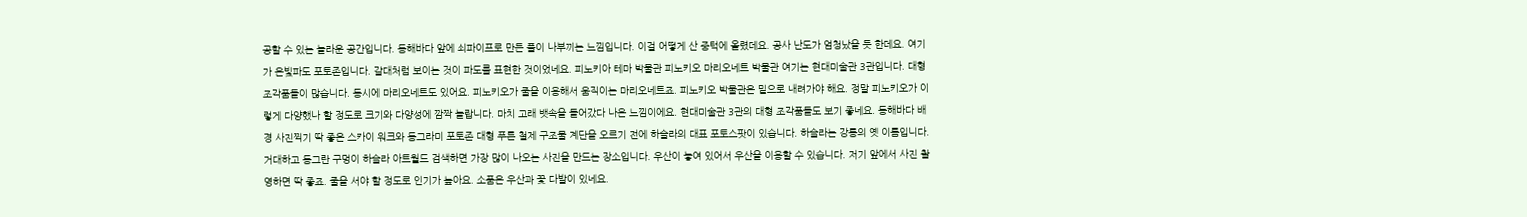공할 수 있는 놀라운 공간입니다. 동해바다 앞에 쇠파이프로 만든 풀이 나부끼는 느낌입니다. 이걸 어떻게 산 중턱에 올렸데요. 공사 난도가 엄청났을 듯 한데요. 여기가 은빛파도 포토존입니다. 갈대처럼 보이는 것이 파도를 표현한 것이었네요. 피노키아 테마 박물관 피노키오 마리오네트 박물관 여기는 현대미술관 3관입니다. 대형 조각품들이 많습니다. 동시에 마리오네트도 있어요. 피노키오가 줄을 이용해서 움직이는 마리오네트죠. 피노키오 박물관은 밑으로 내려가야 해요. 정말 피노키오가 이렇게 다양했나 할 정도로 크기와 다양성에 깜짝 놀랍니다. 마치 고래 뱃속을 들어갔다 나온 느낌이에요. 현대미술관 3관의 대형 조각품들도 보기 좋네요. 동해바다 배경 사진찍기 딱 좋은 스카이 워크와 동그라미 포토존 대형 푸른 철제 구조물 계단을 오르기 전에 하슬라의 대표 포토스팟이 있습니다. 하슬라는 강릉의 옛 이름입니다. 거대하고 동그란 구멍이 하슬라 아트월드 검색하면 가장 많이 나오는 사진을 만드는 장소입니다. 우산이 놓여 있어서 우산을 이용할 수 있습니다. 저기 앞에서 사진 촬영하면 딱 좋죠. 줄을 서야 할 정도로 인기가 높아요. 소품은 우산과 꽃 다발이 있네요.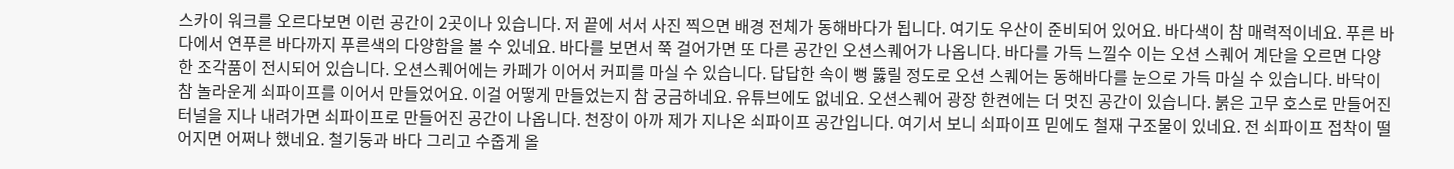스카이 워크를 오르다보면 이런 공간이 2곳이나 있습니다. 저 끝에 서서 사진 찍으면 배경 전체가 동해바다가 됩니다. 여기도 우산이 준비되어 있어요. 바다색이 참 매력적이네요. 푸른 바다에서 연푸른 바다까지 푸른색의 다양함을 볼 수 있네요. 바다를 보면서 쭉 걸어가면 또 다른 공간인 오션스퀘어가 나옵니다. 바다를 가득 느낄수 이는 오션 스퀘어 계단을 오르면 다양한 조각품이 전시되어 있습니다. 오션스퀘어에는 카페가 이어서 커피를 마실 수 있습니다. 답답한 속이 뻥 뚫릴 정도로 오션 스퀘어는 동해바다를 눈으로 가득 마실 수 있습니다. 바닥이 참 놀라운게 쇠파이프를 이어서 만들었어요. 이걸 어떻게 만들었는지 참 궁금하네요. 유튜브에도 없네요. 오션스퀘어 광장 한켠에는 더 멋진 공간이 있습니다. 붉은 고무 호스로 만들어진 터널을 지나 내려가면 쇠파이프로 만들어진 공간이 나옵니다. 천장이 아까 제가 지나온 쇠파이프 공간입니다. 여기서 보니 쇠파이프 믿에도 철재 구조물이 있네요. 전 쇠파이프 접착이 떨어지면 어쩌나 했네요. 철기둥과 바다 그리고 수줍게 올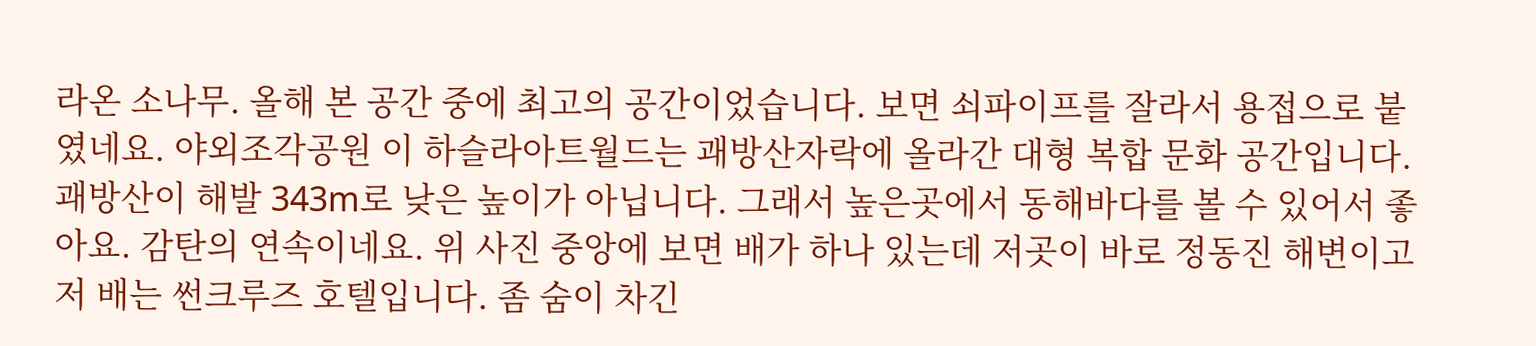라온 소나무. 올해 본 공간 중에 최고의 공간이었습니다. 보면 쇠파이프를 잘라서 용접으로 붙였네요. 야외조각공원 이 하슬라아트월드는 괘방산자락에 올라간 대형 복합 문화 공간입니다. 괘방산이 해발 343m로 낮은 높이가 아닙니다. 그래서 높은곳에서 동해바다를 볼 수 있어서 좋아요. 감탄의 연속이네요. 위 사진 중앙에 보면 배가 하나 있는데 저곳이 바로 정동진 해변이고 저 배는 썬크루즈 호텔입니다. 좀 숨이 차긴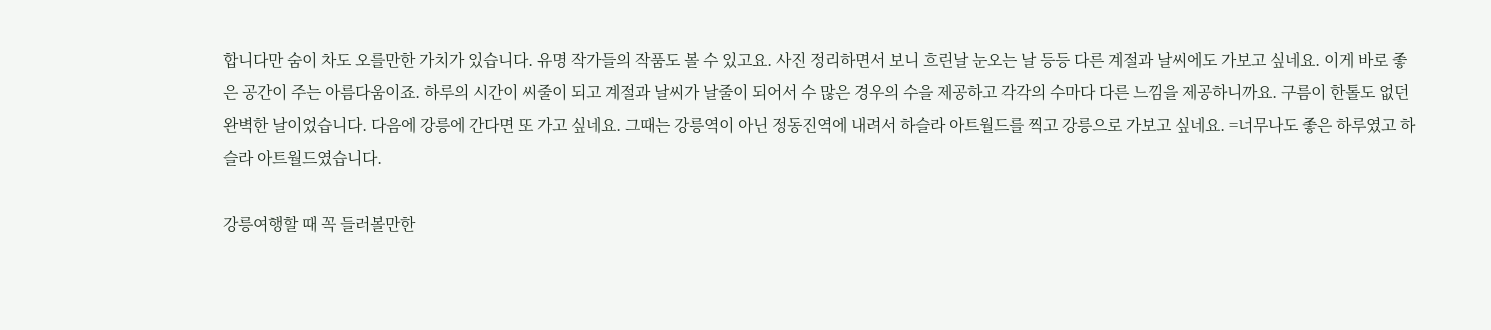합니다만 숨이 차도 오를만한 가치가 있습니다. 유명 작가들의 작품도 볼 수 있고요. 사진 정리하면서 보니 흐린날 눈오는 날 등등 다른 계절과 날씨에도 가보고 싶네요. 이게 바로 좋은 공간이 주는 아름다움이죠. 하루의 시간이 씨줄이 되고 계절과 날씨가 날줄이 되어서 수 많은 경우의 수을 제공하고 각각의 수마다 다른 느낌을 제공하니까요. 구름이 한톨도 없던 완벽한 날이었습니다. 다음에 강릉에 간다면 또 가고 싶네요. 그때는 강릉역이 아닌 정동진역에 내려서 하슬라 아트월드를 찍고 강릉으로 가보고 싶네요. =너무나도 좋은 하루였고 하슬라 아트월드였습니다.

강릉여행할 때 꼭 들러볼만한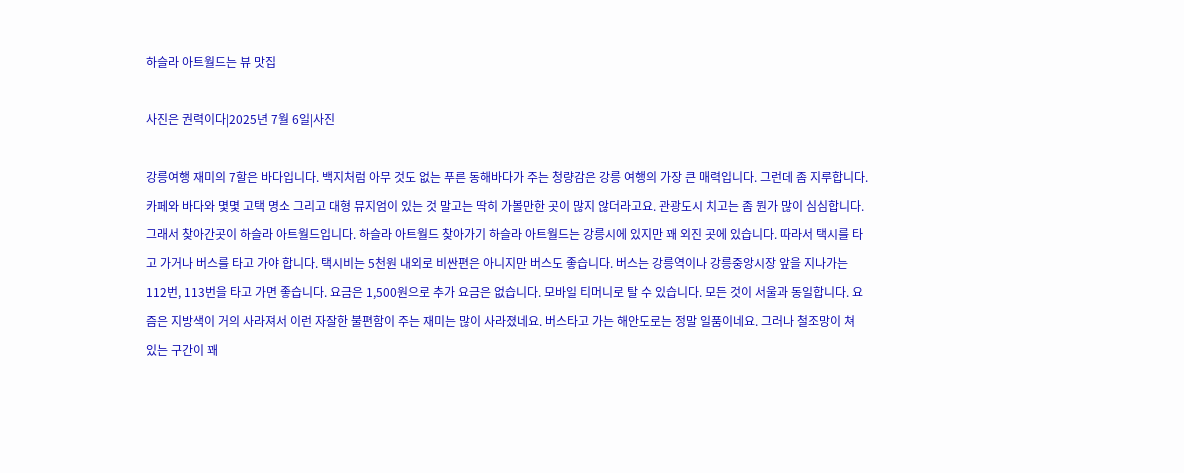하슬라 아트월드는 뷰 맛집

사진은 권력이다|2025년 7월 6일|사진

강릉여행 재미의 7할은 바다입니다. 백지처럼 아무 것도 없는 푸른 동해바다가 주는 청량감은 강릉 여행의 가장 큰 매력입니다. 그런데 좀 지루합니다. 카페와 바다와 몇몇 고택 명소 그리고 대형 뮤지엄이 있는 것 말고는 딱히 가볼만한 곳이 많지 않더라고요. 관광도시 치고는 좀 뭔가 많이 심심합니다. 그래서 찾아간곳이 하슬라 아트월드입니다. 하슬라 아트월드 찾아가기 하슬라 아트월드는 강릉시에 있지만 꽤 외진 곳에 있습니다. 따라서 택시를 타고 가거나 버스를 타고 가야 합니다. 택시비는 5천원 내외로 비싼편은 아니지만 버스도 좋습니다. 버스는 강릉역이나 강릉중앙시장 앞을 지나가는 112번, 113번을 타고 가면 좋습니다. 요금은 1,500원으로 추가 요금은 없습니다. 모바일 티머니로 탈 수 있습니다. 모든 것이 서울과 동일합니다. 요즘은 지방색이 거의 사라져서 이런 자잘한 불편함이 주는 재미는 많이 사라졌네요. 버스타고 가는 해안도로는 정말 일품이네요. 그러나 철조망이 쳐 있는 구간이 꽤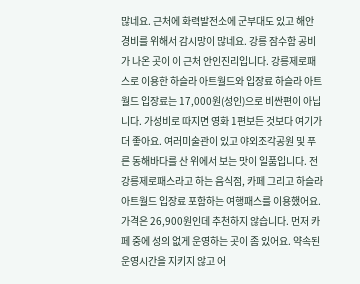많네요. 근처에 화력발전소에 군부대도 있고 해안 경비를 위해서 감시망이 많네요. 강릉 잠수함 공비가 나온 곳이 이 근처 안인진리입니다. 강릉제로패스로 이용한 하슬라 아트월드와 입장료 하슬라 아트월드 입장료는 17,000원(성인)으로 비싼편이 아닙니다. 가성비로 따지면 영화 1편보든 것보다 여기가 더 좋아요. 여러미술관이 있고 야외조각공원 및 푸른 동해바다를 산 위에서 보는 맛이 일품입니다. 전 강릉제로패스라고 하는 음식점, 카페 그리고 하슬라아트월드 입장료 포함하는 여행패스를 이용했어요. 가격은 26,900원인데 추천하지 않습니다. 먼저 카페 중에 성의 없게 운영하는 곳이 좀 있어요. 약속된 운영시간을 지키지 않고 어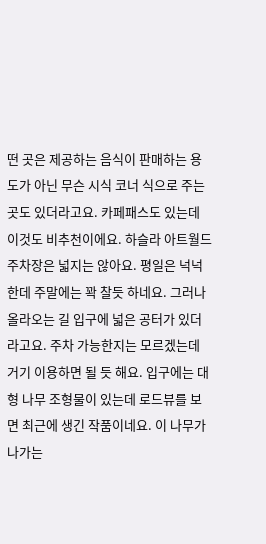떤 곳은 제공하는 음식이 판매하는 용도가 아닌 무슨 시식 코너 식으로 주는 곳도 있더라고요. 카페패스도 있는데 이것도 비추천이에요. 하슬라 아트월드 주차장은 넓지는 않아요. 평일은 넉넉한데 주말에는 꽉 찰듯 하네요. 그러나 올라오는 길 입구에 넓은 공터가 있더라고요. 주차 가능한지는 모르겠는데 거기 이용하면 될 듯 해요. 입구에는 대형 나무 조형물이 있는데 로드뷰를 보면 최근에 생긴 작품이네요. 이 나무가 나가는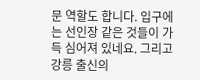문 역할도 합니다. 입구에는 선인장 같은 것들이 가득 심어져 있네요. 그리고 강릉 출신의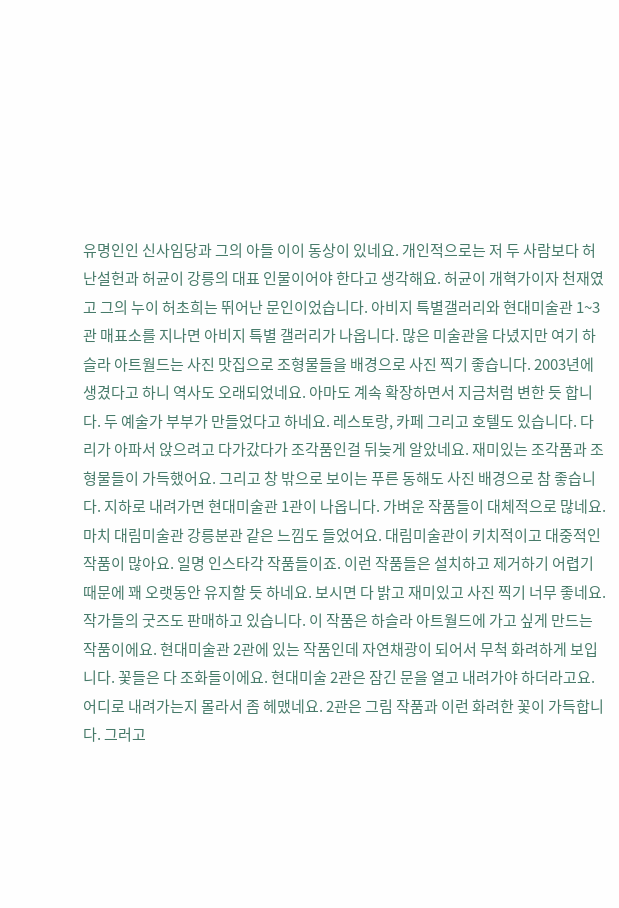유명인인 신사임당과 그의 아들 이이 동상이 있네요. 개인적으로는 저 두 사람보다 허난설헌과 허균이 강릉의 대표 인물이어야 한다고 생각해요. 허균이 개혁가이자 천재였고 그의 누이 허초희는 뛰어난 문인이었습니다. 아비지 특별갤러리와 현대미술관 1~3관 매표소를 지나면 아비지 특별 갤러리가 나옵니다. 많은 미술관을 다녔지만 여기 하슬라 아트월드는 사진 맛집으로 조형물들을 배경으로 사진 찍기 좋습니다. 2003년에 생겼다고 하니 역사도 오래되었네요. 아마도 계속 확장하면서 지금처럼 변한 듯 합니다. 두 예술가 부부가 만들었다고 하네요. 레스토랑, 카페 그리고 호텔도 있습니다. 다리가 아파서 앉으려고 다가갔다가 조각품인걸 뒤늦게 알았네요. 재미있는 조각품과 조형물들이 가득했어요. 그리고 창 밖으로 보이는 푸른 동해도 사진 배경으로 참 좋습니다. 지하로 내려가면 현대미술관 1관이 나옵니다. 가벼운 작품들이 대체적으로 많네요. 마치 대림미술관 강릉분관 같은 느낌도 들었어요. 대림미술관이 키치적이고 대중적인 작품이 많아요. 일명 인스타각 작품들이죠. 이런 작품들은 설치하고 제거하기 어렵기 때문에 꽤 오랫동안 유지할 듯 하네요. 보시면 다 밝고 재미있고 사진 찍기 너무 좋네요. 작가들의 굿즈도 판매하고 있습니다. 이 작품은 하슬라 아트월드에 가고 싶게 만드는 작품이에요. 현대미술관 2관에 있는 작품인데 자연채광이 되어서 무척 화려하게 보입니다. 꽃들은 다 조화들이에요. 현대미술 2관은 잠긴 문을 열고 내려가야 하더라고요. 어디로 내려가는지 몰라서 좀 헤맸네요. 2관은 그림 작품과 이런 화려한 꽃이 가득합니다. 그러고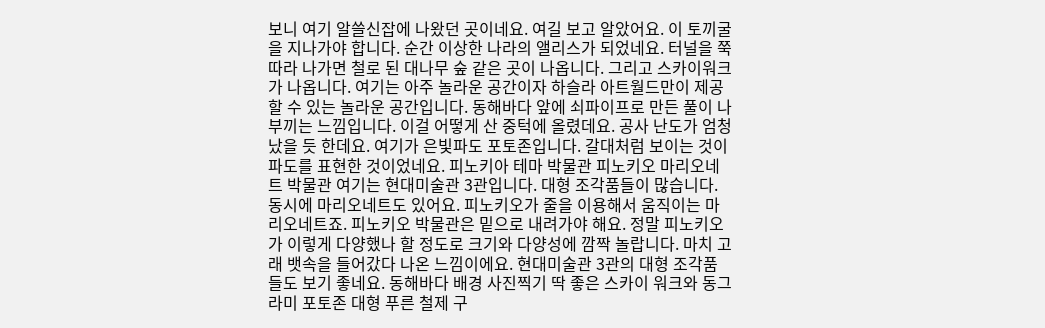보니 여기 알쓸신잡에 나왔던 곳이네요. 여길 보고 알았어요. 이 토끼굴을 지나가야 합니다. 순간 이상한 나라의 앨리스가 되었네요. 터널을 쭉 따라 나가면 철로 된 대나무 숲 같은 곳이 나옵니다. 그리고 스카이워크가 나옵니다. 여기는 아주 놀라운 공간이자 하슬라 아트월드만이 제공할 수 있는 놀라운 공간입니다. 동해바다 앞에 쇠파이프로 만든 풀이 나부끼는 느낌입니다. 이걸 어떻게 산 중턱에 올렸데요. 공사 난도가 엄청났을 듯 한데요. 여기가 은빛파도 포토존입니다. 갈대처럼 보이는 것이 파도를 표현한 것이었네요. 피노키아 테마 박물관 피노키오 마리오네트 박물관 여기는 현대미술관 3관입니다. 대형 조각품들이 많습니다. 동시에 마리오네트도 있어요. 피노키오가 줄을 이용해서 움직이는 마리오네트죠. 피노키오 박물관은 밑으로 내려가야 해요. 정말 피노키오가 이렇게 다양했나 할 정도로 크기와 다양성에 깜짝 놀랍니다. 마치 고래 뱃속을 들어갔다 나온 느낌이에요. 현대미술관 3관의 대형 조각품들도 보기 좋네요. 동해바다 배경 사진찍기 딱 좋은 스카이 워크와 동그라미 포토존 대형 푸른 철제 구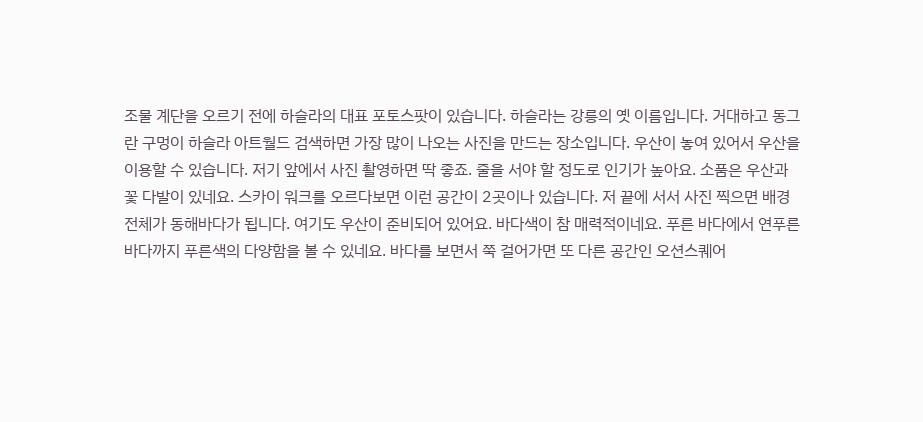조물 계단을 오르기 전에 하슬라의 대표 포토스팟이 있습니다. 하슬라는 강릉의 옛 이름입니다. 거대하고 동그란 구멍이 하슬라 아트월드 검색하면 가장 많이 나오는 사진을 만드는 장소입니다. 우산이 놓여 있어서 우산을 이용할 수 있습니다. 저기 앞에서 사진 촬영하면 딱 좋죠. 줄을 서야 할 정도로 인기가 높아요. 소품은 우산과 꽃 다발이 있네요. 스카이 워크를 오르다보면 이런 공간이 2곳이나 있습니다. 저 끝에 서서 사진 찍으면 배경 전체가 동해바다가 됩니다. 여기도 우산이 준비되어 있어요. 바다색이 참 매력적이네요. 푸른 바다에서 연푸른 바다까지 푸른색의 다양함을 볼 수 있네요. 바다를 보면서 쭉 걸어가면 또 다른 공간인 오션스퀘어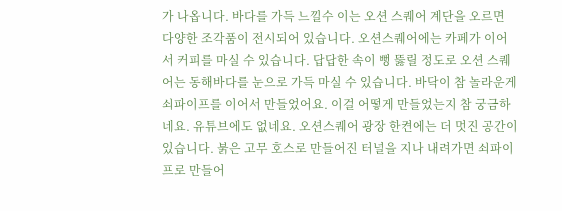가 나옵니다. 바다를 가득 느낄수 이는 오션 스퀘어 계단을 오르면 다양한 조각품이 전시되어 있습니다. 오션스퀘어에는 카페가 이어서 커피를 마실 수 있습니다. 답답한 속이 뻥 뚫릴 정도로 오션 스퀘어는 동해바다를 눈으로 가득 마실 수 있습니다. 바닥이 참 놀라운게 쇠파이프를 이어서 만들었어요. 이걸 어떻게 만들었는지 참 궁금하네요. 유튜브에도 없네요. 오션스퀘어 광장 한켠에는 더 멋진 공간이 있습니다. 붉은 고무 호스로 만들어진 터널을 지나 내려가면 쇠파이프로 만들어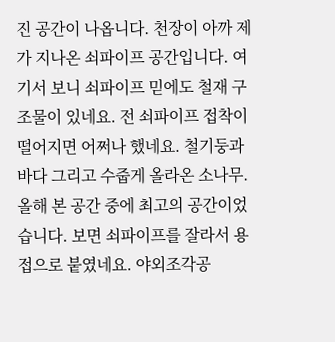진 공간이 나옵니다. 천장이 아까 제가 지나온 쇠파이프 공간입니다. 여기서 보니 쇠파이프 믿에도 철재 구조물이 있네요. 전 쇠파이프 접착이 떨어지면 어쩌나 했네요. 철기둥과 바다 그리고 수줍게 올라온 소나무. 올해 본 공간 중에 최고의 공간이었습니다. 보면 쇠파이프를 잘라서 용접으로 붙였네요. 야외조각공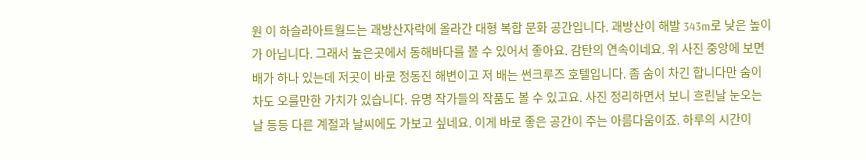원 이 하슬라아트월드는 괘방산자락에 올라간 대형 복합 문화 공간입니다. 괘방산이 해발 343m로 낮은 높이가 아닙니다. 그래서 높은곳에서 동해바다를 볼 수 있어서 좋아요. 감탄의 연속이네요. 위 사진 중앙에 보면 배가 하나 있는데 저곳이 바로 정동진 해변이고 저 배는 썬크루즈 호텔입니다. 좀 숨이 차긴 합니다만 숨이 차도 오를만한 가치가 있습니다. 유명 작가들의 작품도 볼 수 있고요. 사진 정리하면서 보니 흐린날 눈오는 날 등등 다른 계절과 날씨에도 가보고 싶네요. 이게 바로 좋은 공간이 주는 아름다움이죠. 하루의 시간이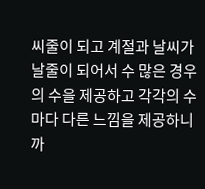씨줄이 되고 계절과 날씨가 날줄이 되어서 수 많은 경우의 수을 제공하고 각각의 수마다 다른 느낌을 제공하니까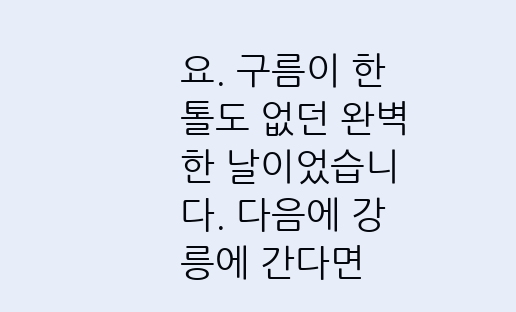요. 구름이 한톨도 없던 완벽한 날이었습니다. 다음에 강릉에 간다면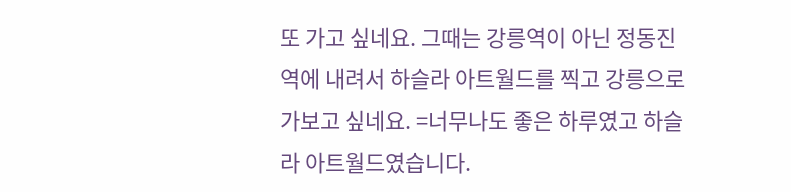또 가고 싶네요. 그때는 강릉역이 아닌 정동진역에 내려서 하슬라 아트월드를 찍고 강릉으로 가보고 싶네요. =너무나도 좋은 하루였고 하슬라 아트월드였습니다.